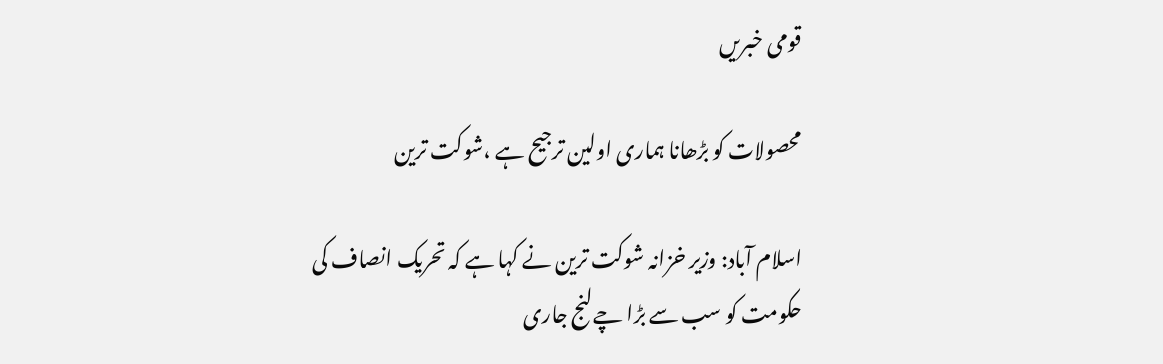قومی خبریں

محصولات کو بڑھانا ہماری اولین ترجیح ہے ،شوکت ترین

اسلام آباد: وزیر خزانہ شوکت ترین نے کہا ہے کہ تحریک انصاف کی حکومت کو سب سے بڑا چےلنج جاری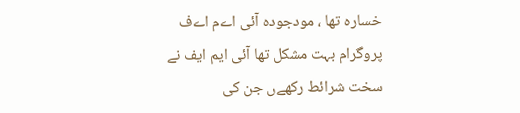خسارہ تھا ، مودجودہ آئی اےم اےف پروگرام بہت مشکل تھا آئی ایم ایف نے سخت شرائط رکھےں جن کی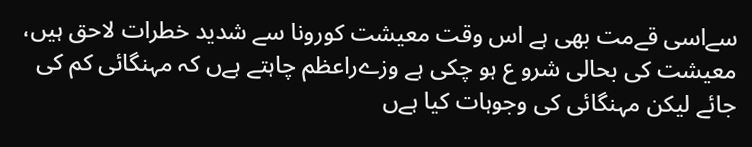سےاسی قےمت بھی ہے اس وقت معیشت کورونا سے شدید خطرات لاحق ہیں، معیشت کی بحالی شرو ع ہو چکی ہے وزےراعظم چاہتے ہےں کہ مہنگائی کم کی جائے لیکن مہنگائی کی وجوہات کیا ہےں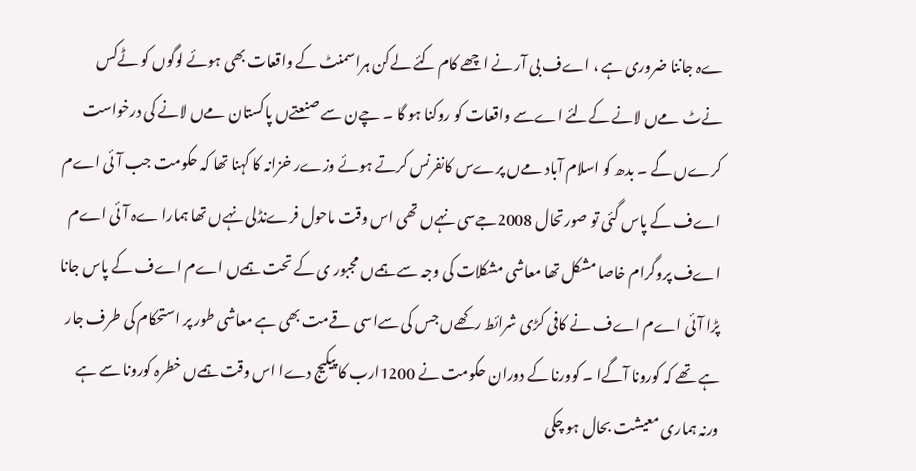ےہ جاننا ضروری ہے ، اےف بی آر نے اچھے کام کئے لےکن ہراسمنٹ کے واقعات بھی ہوئے لوگوں کو ٹےکس نےٹ مےں لانے کےلئے اےسے واقعات کو روکنا ہو گا ۔ چےن سے صنعتےں پاکستان مےں لانے کی درخواست کرےں گے ۔ بدھ کو اسلام آباد مےں پرےس کانفرنس کرتے ہوئے وزےر خزانہ کا کہنا تھا کہ حکومت جب آئی اےم اےف کے پاس گئی تو صورتحال 2008جےسی نہےں تھی اس وقت ماحول فرےنڈلی نہےں تھا ہمارا ےہ آئی اےم اےف پروگرام خاصا مشکل تھا معاشی مشکلات کی وجہ سے ہمےں مجبور ی کے تحت ہمےں اےم اےف کے پاس جانا پڑا آئی اےم اےف نے کافی کڑی شرائط رکھےں جس کی سےاسی قےمت بھی ہے معاشی طور پر استحکام کی طرف جار ہے تھے کہ کورونا آگےا ۔ کوورنا کے دوران حکومت نے 1200ارب کا پیکیج دےا اس وقت ہمےں خطرہ کورونا سے ہے ورنہ ہماری معیشت بحال ہو چکی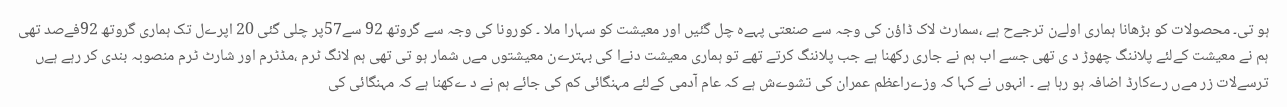ہو تی۔ محصولات کو بڑھانا ہماری اولےن ترجےح ہے ،سمارٹ لاک ڈاؤن کی وجہ سے صنعتی پہےہ چل گئیں اور معیشت کو سہارا ملا ۔ کورونا کی وجہ سے گروتھ 92 سے57پر چلی گئی 20 اپرےل تک ہماری گروتھ 92فےصد تھی ہم نے معیشت کےلئے پلاننگ چھوڑ د ی تھی جسے اب ہم نے جاری رکھنا ہے جب پلاننگ کرتے تھے تو ہماری معیشت دنےا کی بہترےن معیشتوں مےں شمار ہو تی تھی ہم لانگ ٹرم ،مڈٹرم اور شارٹ ٹرم منصوبہ بندی کر رہے ہےں ترسےلات زر مےں رےکارڈ اضافہ ہو رہا ہے ۔ انہوں نے کہا کہ وزےراعظم عمران کی تشوےش ہے کہ عام آدمی کےلئے مہنگائی کم کی جائے ہم نے د ےکھنا ہے کہ مہنگائی کی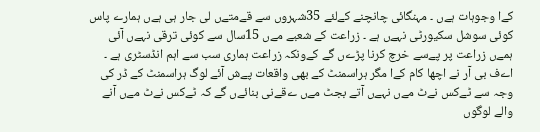کےا وجوہات ہےں ۔ مہنگائی چانچنے کےلئے 35شہروں سے قےمتےں لی جار ہی ہےں ہمارے پاس کوئی سوشل سکیورٹی نہےں ہے ۔ زراعت کے شعبے مےں 15سال سے کوئی ترقی نہےں آئی ہمےں زراعت پر پےسے خرچ کرنا پڑےں گے کےونکہ زراعت ہماری سب سے اہم انڈسٹری ہے ۔ اےف بی آر نے اچھا کام کےا مگر ہراسمنٹ کے بھی واقعات پےش آئے لوگ ہراسمنٹ کے ڈر کی وجہ سے ٹےکس نےٹ مےں نہےں آتے بجٹ مےں ےقےنی بنائےں گے کہ ٹےکس نےٹ مےں آنے والے لوگوں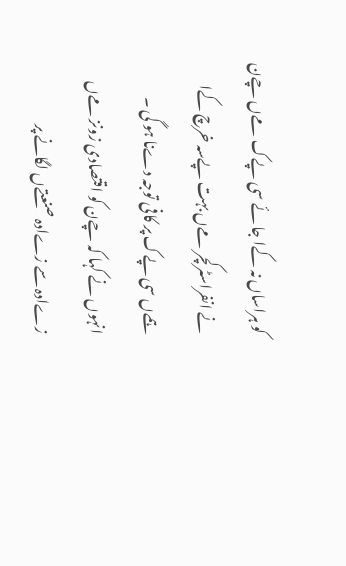کو ہراساں نہ کےا جا ئے سی پےک مےں چےن نے انفراسٹرکچر مےں بہت پےسہ خرچ کےا ہمےں سی پےک پر کافی توجہ دےنا ہو گی ۔ انہوں نے کہا کہ چےن کو اقتصادی زونز مےں زےادہ سے زےادہ صنعتےں لگانے پر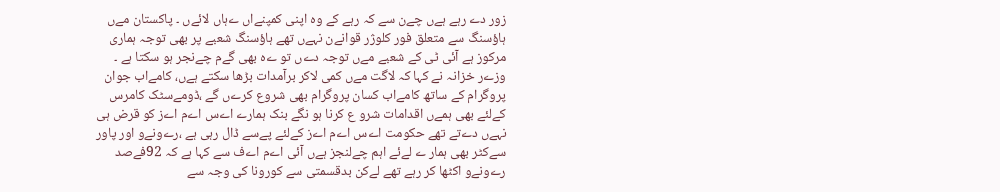زور دے رہے ہےں چےن سے کہ رہے کے وہ اپنی کمپنےاں ےہاں لائےں ۔ پاکستان مےں ہاؤسنگ سے متعلق فور کلوژر قوانےن نہےں تھے ہاؤسنگ شعبے پر بھی توجہ ہماری مرکوز ہے آئی ٹی کے شعبے مےں توجہ دےں تو ےہ بھی گےم چےنجر ہو سکتا ہے ۔ وزےر خزانہ نے کہا کہ لاگت مےں کمی لاکر برآمدات بڑھا سکتے ہےں، کامےاب جوان پروگرام کے ساتھ کامےاب کسان پروگرام بھی شروع کرےں گے ،ڈومےسٹک کامرس کےلئے بھی ہمےں اقدامات شرو ع کرنا ہو نگے بنک ہمارے اےس اےم اےز کو قرض ہی نہےں دےتے تھے حکومت اےس اےم اےز کےلئے پےسے ڈال رہی ہے ،رےونےو اور پاور سےکٹر بھی ہمار ے لےئے اہم چےلنجز ہےں آئی اےم اےف سے کہا ہے کہ 92فےصد رےونےو اکٹھا کر رہے تھے لےکن بدقسمتی سے کورونا کی وجہ سے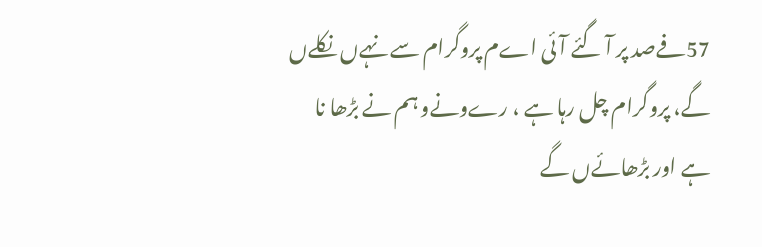57فےصد پر آ گئے آئی اےم پروگرام سے نہےں نکلےں گے، پروگرام چل رہا ہے ، رےونےو ہم نے بڑھا نا ہے اور بڑھائےں گے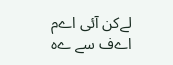لےکن آئی اےم اےف سے ےہ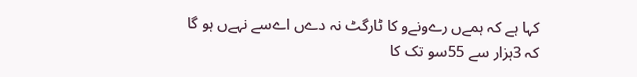کہا ہے کہ ہمےں رےونےو کا ٹارگٹ نہ دےں اےسے نہےں ہو گا کہ 3ہزار سے 55سو تک کا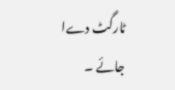ٹارگٹ دےا جائے ۔